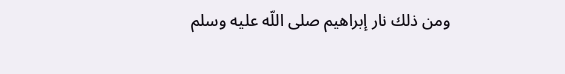ومن ذلك نار إبراهيم صلى اللّه عليه وسلم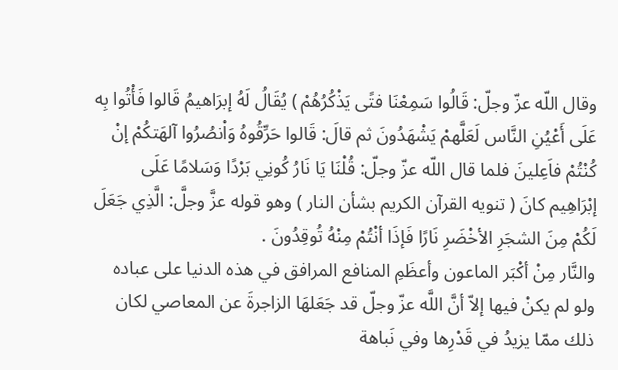وقال اللّه عزّ وجلّ: قَالُوا سَمِعْنَا فتًى يَذْكُرُهُمْ ) يُقَالُ لَهُ إبرَاهيمُ قَالوا فَأْتُوا بِه عَلَى أَعْيُنِ النَّاس لَعَلَّهمْ يَشْهَدُونَ ثم قالَ: قَالوا حَرِّقُوهُ وَاْنصُرُوا آلهَتكُمْ إنْ كُنْتُمْ فاَعِلينَ فلما قال اللّه عزّ وجلّ: قُلْنَا يَا نَارُ كُونِي بَرْدًا وَسَلامًا عَلَى إبْرَاهِيم كانَ ( تنويه القرآن الكريم بشأن النار ) وهو قوله عزَّ وجلَّ: الَّذِي جَعَلَ لَكُمْ مِنَ الشجَرِ الأخْضَرِ نَارًا فَإذَا أنْتُمْ مِنْهُ تُوقِدُونَ .
والنَّار مِنْ أكْبَر الماعون وأعظَمِ المنافع المرافق في هذه الدنيا على عباده ولو لم يكنْ فيها إلاّ أنَّ اللَّه عزّ وجلّ قد جَعَلهَا الزاجرةَ عن المعاصي لكان ذلك ممّا يزيدُ في قَدْرِها وفي نَباهة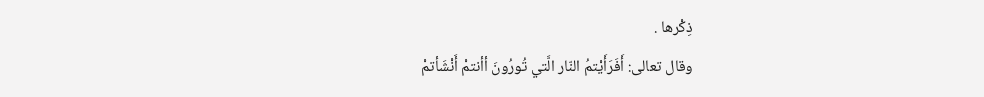ذِكْرها .
وقال تعالى: أَفَرَأَيْتمُ النّار الَّتي تُورُونَ أأنتمْ أَنْشَأتمْ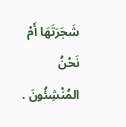شَجَرَتَهَا أَمْ نَحْنُ المُنْشِئُونَ .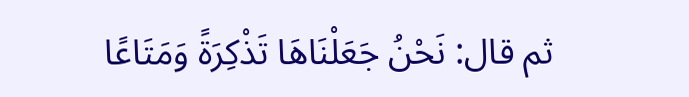ثم قال: نَحْنُ جَعَلْنَاهَا تَذْكِرَةً وَمَتَاعًا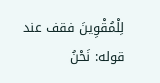لِلْمُقْوِينَ فقف عند قوله: نَحْنُ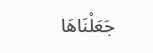جَعَلْنَاهَا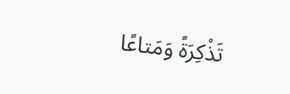تَذْكِرَةً وَمَتاعًا